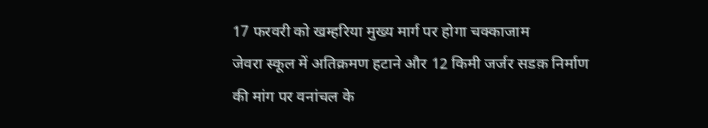17 फरवरी को खम्हरिया मुख्य मार्ग पर होगा चक्काजाम
जेवरा स्कूल में अतिक्रमण हटाने और 12 किमी जर्जर सडक़ निर्माण की मांग पर वनांचल के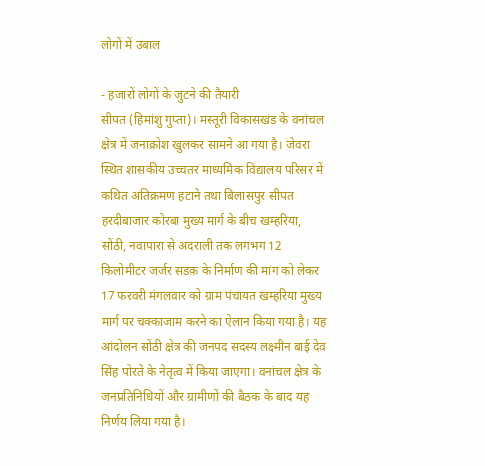लोगों में उबाल

- हजारों लोगों के जुटने की तैयारी
सीपत (हिमांशु गुप्ता)। मस्तूरी विकासखंड के वनांचल क्षेत्र में जनाक्रोश खुलकर सामने आ गया है। जेवरा स्थित शासकीय उच्चतर माध्यमिक विद्यालय परिसर में कथित अतिक्रमण हटाने तथा बिलासपुर सीपत हरदीबाजार कोरबा मुख्य मार्ग के बीच खम्हरिया, सोंठी, नवापारा से अदराली तक लगभग 12 किलोमीटर जर्जर सडक़ के निर्माण की मांग को लेकर 17 फरवरी मंगलवार को ग्राम पंचायत खम्हरिया मुख्य मार्ग पर चक्काजाम करने का ऐलान किया गया है। यह आंदोलन सोंठी क्षेत्र की जनपद सदस्य लक्ष्मीन बाई देव सिंह पोरते के नेतृत्व में किया जाएगा। वनांचल क्षेत्र के जनप्रतिनिधियों और ग्रामीणों की बैठक के बाद यह निर्णय लिया गया है।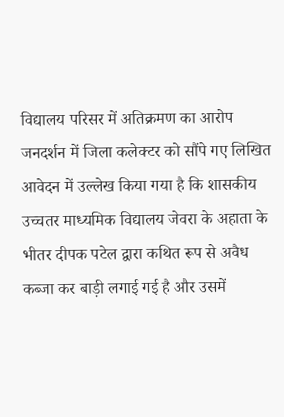विद्यालय परिसर में अतिक्रमण का आरोप
जनदर्शन में जिला कलेक्टर को सौंपे गए लिखित आवेदन में उल्लेख किया गया है कि शासकीय उच्चतर माध्यमिक विद्यालय जेवरा के अहाता के भीतर दीपक पटेल द्वारा कथित रूप से अवैध कब्जा कर बाड़ी लगाई गई है और उसमें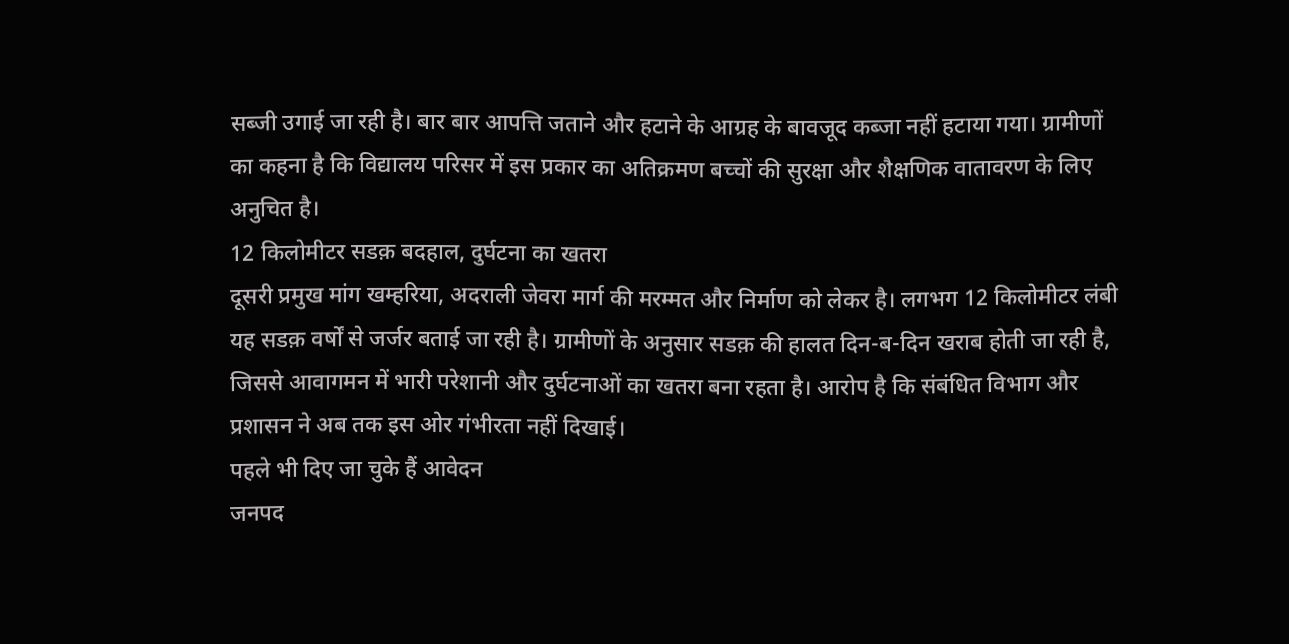सब्जी उगाई जा रही है। बार बार आपत्ति जताने और हटाने के आग्रह के बावजूद कब्जा नहीं हटाया गया। ग्रामीणों का कहना है कि विद्यालय परिसर में इस प्रकार का अतिक्रमण बच्चों की सुरक्षा और शैक्षणिक वातावरण के लिए अनुचित है।
12 किलोमीटर सडक़ बदहाल, दुर्घटना का खतरा
दूसरी प्रमुख मांग खम्हरिया, अदराली जेवरा मार्ग की मरम्मत और निर्माण को लेकर है। लगभग 12 किलोमीटर लंबी यह सडक़ वर्षों से जर्जर बताई जा रही है। ग्रामीणों के अनुसार सडक़ की हालत दिन-ब-दिन खराब होती जा रही है, जिससे आवागमन में भारी परेशानी और दुर्घटनाओं का खतरा बना रहता है। आरोप है कि संबंधित विभाग और प्रशासन ने अब तक इस ओर गंभीरता नहीं दिखाई।
पहले भी दिए जा चुके हैं आवेदन
जनपद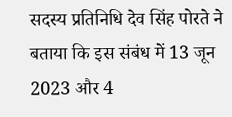सदस्य प्रतिनिधि देव सिंह पोरते ने बताया कि इस संबंध में 13 जून 2023 और 4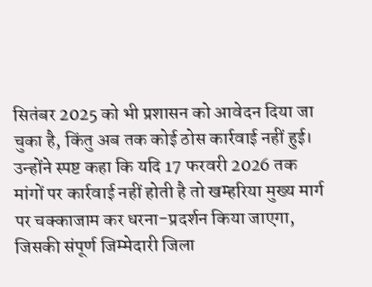सितंबर 2025 को भी प्रशासन को आवेदन दिया जा चुका है, किंतु अब तक कोई ठोस कार्रवाई नहीं हुई। उन्होंने स्पष्ट कहा कि यदि 17 फरवरी 2026 तक मांगों पर कार्रवाई नहीं होती है तो खम्हरिया मुख्य मार्ग पर चक्काजाम कर धरना-प्रदर्शन किया जाएगा, जिसकी संपूर्ण जिम्मेदारी जिला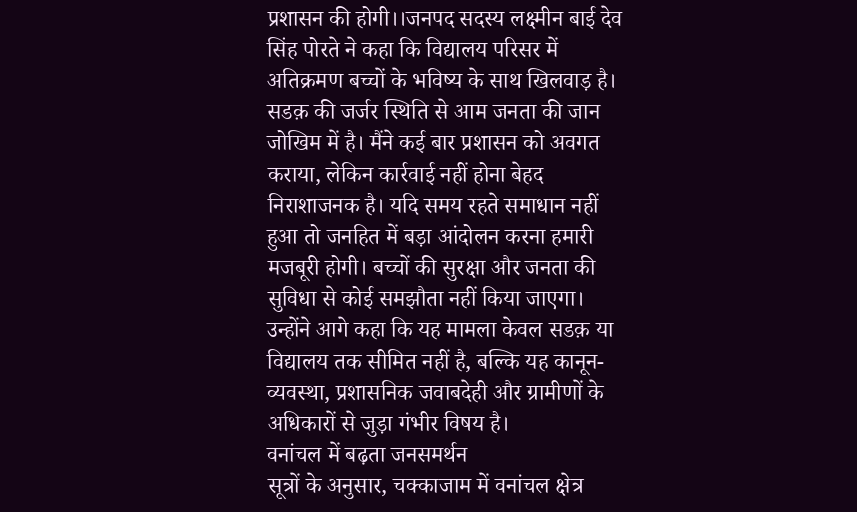प्रशासन की होगी।।जनपद सदस्य लक्ष्मीन बाई देव सिंह पोरते ने कहा कि विद्यालय परिसर में अतिक्रमण बच्चों के भविष्य के साथ खिलवाड़ है। सडक़ की जर्जर स्थिति से आम जनता की जान जोखिम में है। मैंने कई बार प्रशासन को अवगत कराया, लेकिन कार्रवाई नहीं होना बेहद निराशाजनक है। यदि समय रहते समाधान नहीं हुआ तो जनहित में बड़ा आंदोलन करना हमारी मजबूरी होगी। बच्चों की सुरक्षा और जनता की सुविधा से कोई समझौता नहीं किया जाएगा। उन्होंने आगे कहा कि यह मामला केवल सडक़ या विद्यालय तक सीमित नहीं है, बल्कि यह कानून-व्यवस्था, प्रशासनिक जवाबदेही और ग्रामीणों के अधिकारों से जुड़ा गंभीर विषय है।
वनांचल में बढ़ता जनसमर्थन
सूत्रों के अनुसार, चक्काजाम में वनांचल क्षेत्र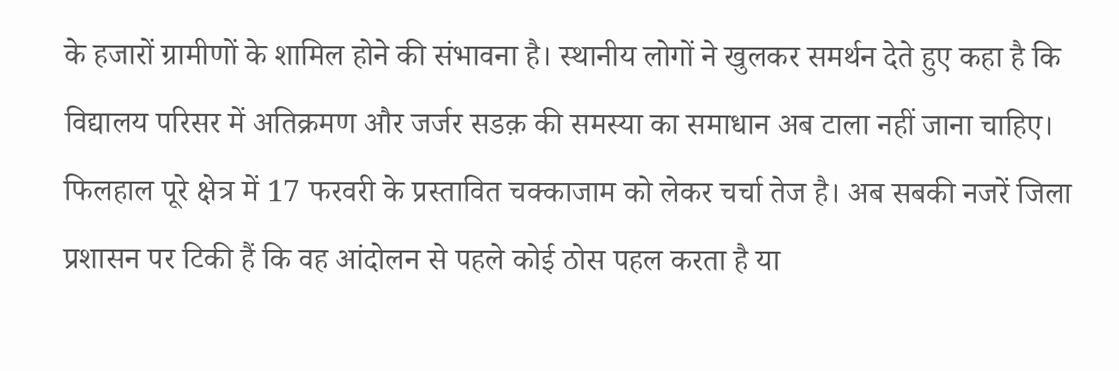के हजारों ग्रामीणों के शामिल होने की संभावना है। स्थानीय लोगों ने खुलकर समर्थन देते हुए कहा है कि विद्यालय परिसर में अतिक्रमण और जर्जर सडक़ की समस्या का समाधान अब टाला नहीं जाना चाहिए। फिलहाल पूरे क्षेत्र में 17 फरवरी के प्रस्तावित चक्काजाम को लेकर चर्चा तेज है। अब सबकी नजरें जिला प्रशासन पर टिकी हैं कि वह आंदोलन से पहले कोई ठोस पहल करता है या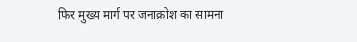फिर मुख्य मार्ग पर जनाक्रोश का सामना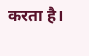करता है।